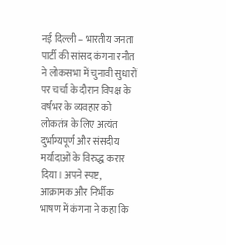नई दिल्ली – भारतीय जनता पार्टी की सांसद कंगना रनौत ने लोकसभा में चुनावी सुधारों पर चर्चा के दौरान विपक्ष के वर्षभर के व्यवहार को लोकतंत्र के लिए अत्यंत दुर्भाग्यपूर्ण और संसदीय मर्यादाओं के विरुद्ध करार दिया। अपने स्पष्ट, आक्रामक और निर्भीक भाषण में कंगना ने कहा कि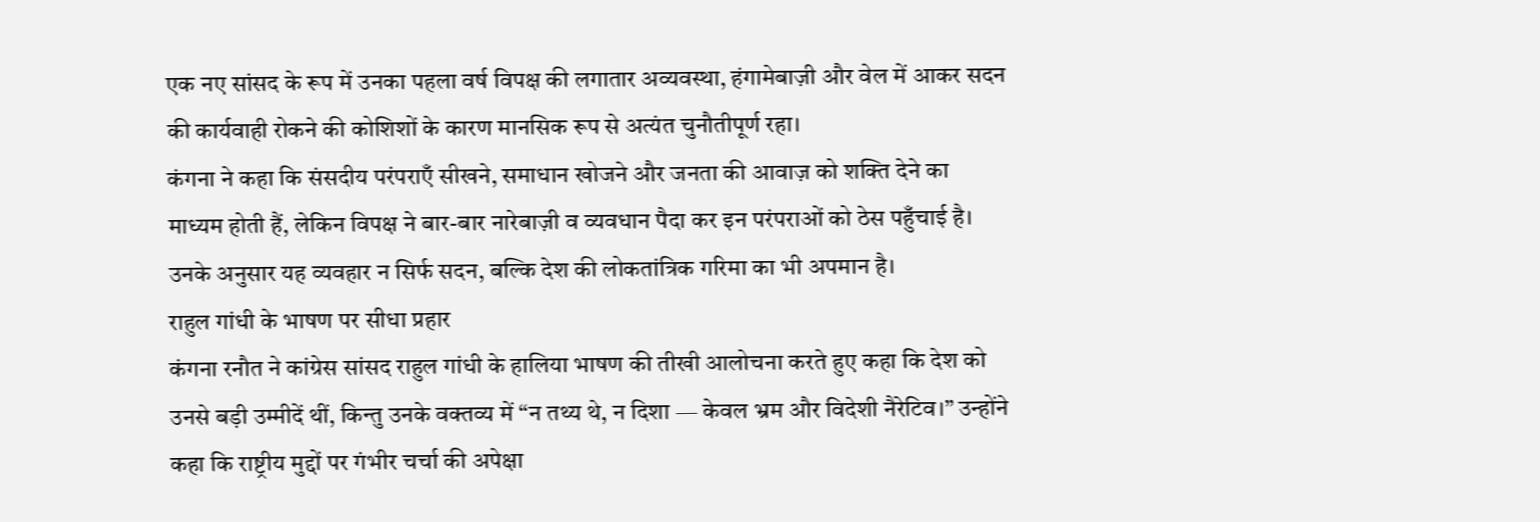एक नए सांसद के रूप में उनका पहला वर्ष विपक्ष की लगातार अव्यवस्था, हंगामेबाज़ी और वेल में आकर सदन की कार्यवाही रोकने की कोशिशों के कारण मानसिक रूप से अत्यंत चुनौतीपूर्ण रहा।
कंगना ने कहा कि संसदीय परंपराएँ सीखने, समाधान खोजने और जनता की आवाज़ को शक्ति देने का माध्यम होती हैं, लेकिन विपक्ष ने बार-बार नारेबाज़ी व व्यवधान पैदा कर इन परंपराओं को ठेस पहुँचाई है। उनके अनुसार यह व्यवहार न सिर्फ सदन, बल्कि देश की लोकतांत्रिक गरिमा का भी अपमान है।
राहुल गांधी के भाषण पर सीधा प्रहार
कंगना रनौत ने कांग्रेस सांसद राहुल गांधी के हालिया भाषण की तीखी आलोचना करते हुए कहा कि देश को उनसे बड़ी उम्मीदें थीं, किन्तु उनके वक्तव्य में “न तथ्य थे, न दिशा — केवल भ्रम और विदेशी नैरेटिव।” उन्होंने कहा कि राष्ट्रीय मुद्दों पर गंभीर चर्चा की अपेक्षा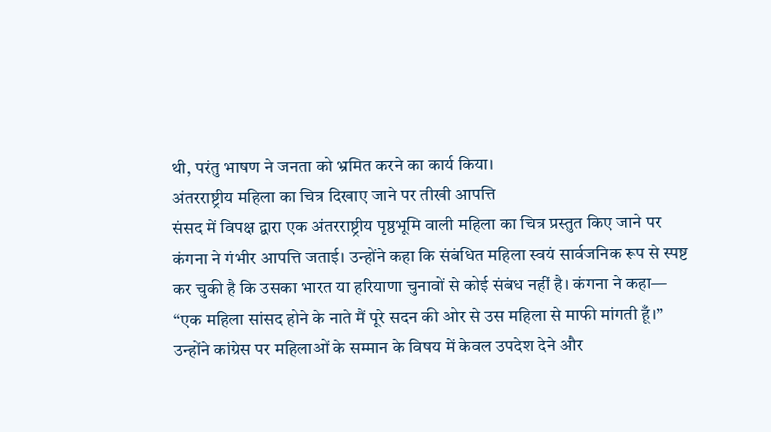थी, परंतु भाषण ने जनता को भ्रमित करने का कार्य किया।
अंतरराष्ट्रीय महिला का चित्र दिखाए जाने पर तीखी आपत्ति
संसद में विपक्ष द्वारा एक अंतरराष्ट्रीय पृष्ठभूमि वाली महिला का चित्र प्रस्तुत किए जाने पर कंगना ने गंभीर आपत्ति जताई। उन्होंने कहा कि संबंधित महिला स्वयं सार्वजनिक रूप से स्पष्ट कर चुकी है कि उसका भारत या हरियाणा चुनावों से कोई संबंध नहीं है। कंगना ने कहा—
“एक महिला सांसद होने के नाते मैं पूरे सदन की ओर से उस महिला से माफी मांगती हूँ।”
उन्होंने कांग्रेस पर महिलाओं के सम्मान के विषय में केवल उपदेश देने और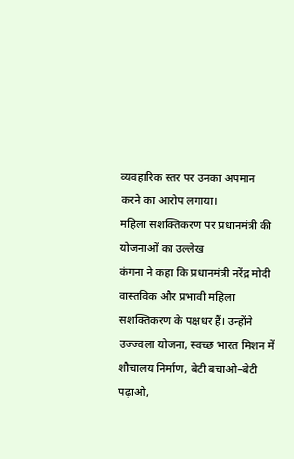व्यवहारिक स्तर पर उनका अपमान करने का आरोप लगाया।
महिला सशक्तिकरण पर प्रधानमंत्री की योजनाओं का उल्लेख
कंगना ने कहा कि प्रधानमंत्री नरेंद्र मोदी वास्तविक और प्रभावी महिला सशक्तिकरण के पक्षधर हैं। उन्होंने उज्ज्वला योजना, स्वच्छ भारत मिशन में शौचालय निर्माण, बेटी बचाओ–बेटी पढ़ाओ,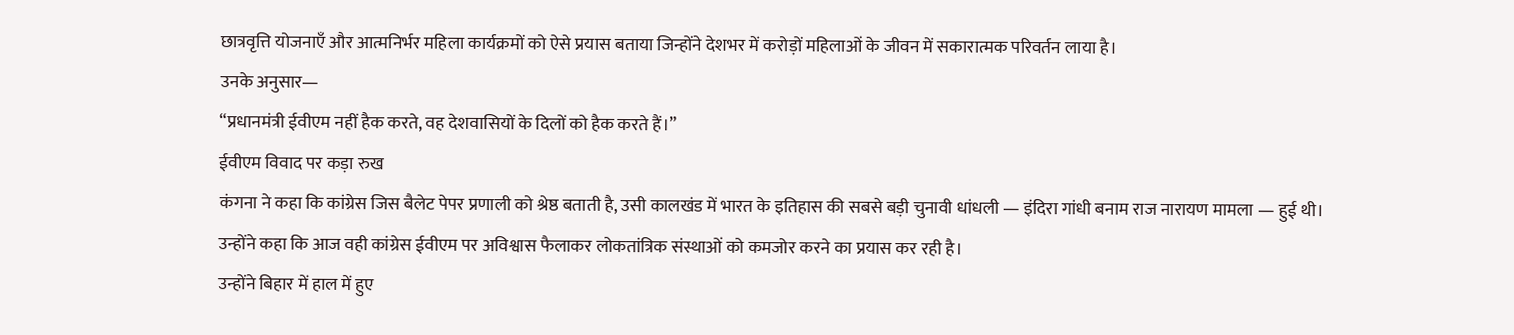छात्रवृत्ति योजनाएँ और आत्मनिर्भर महिला कार्यक्रमों को ऐसे प्रयास बताया जिन्होंने देशभर में करोड़ों महिलाओं के जीवन में सकारात्मक परिवर्तन लाया है।
उनके अनुसार—
“प्रधानमंत्री ईवीएम नहीं हैक करते, वह देशवासियों के दिलों को हैक करते हैं।”
ईवीएम विवाद पर कड़ा रुख
कंगना ने कहा कि कांग्रेस जिस बैलेट पेपर प्रणाली को श्रेष्ठ बताती है, उसी कालखंड में भारत के इतिहास की सबसे बड़ी चुनावी धांधली — इंदिरा गांधी बनाम राज नारायण मामला — हुई थी। उन्होंने कहा कि आज वही कांग्रेस ईवीएम पर अविश्वास फैलाकर लोकतांत्रिक संस्थाओं को कमजोर करने का प्रयास कर रही है।
उन्होंने बिहार में हाल में हुए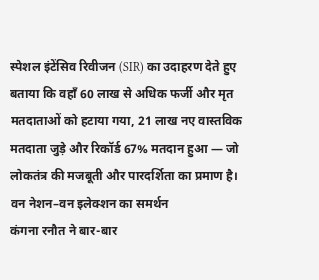स्पेशल इंटेंसिव रिवीजन (SIR) का उदाहरण देते हुए बताया कि वहाँ 60 लाख से अधिक फर्जी और मृत मतदाताओं को हटाया गया, 21 लाख नए वास्तविक मतदाता जुड़े और रिकॉर्ड 67% मतदान हुआ — जो लोकतंत्र की मजबूती और पारदर्शिता का प्रमाण है।
वन नेशन–वन इलेक्शन का समर्थन
कंगना रनौत ने बार-बार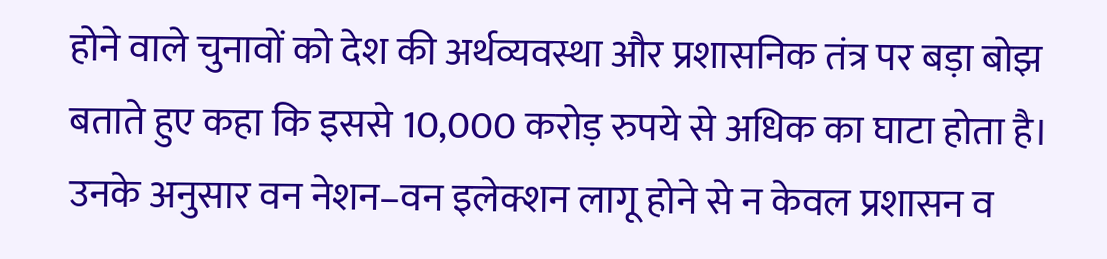होने वाले चुनावों को देश की अर्थव्यवस्था और प्रशासनिक तंत्र पर बड़ा बोझ बताते हुए कहा कि इससे 10,000 करोड़ रुपये से अधिक का घाटा होता है। उनके अनुसार वन नेशन–वन इलेक्शन लागू होने से न केवल प्रशासन व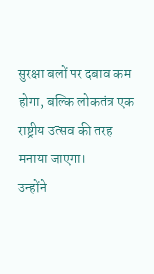सुरक्षा बलों पर दबाव कम होगा, बल्कि लोकतंत्र एक राष्ट्रीय उत्सव की तरह मनाया जाएगा।
उन्होंने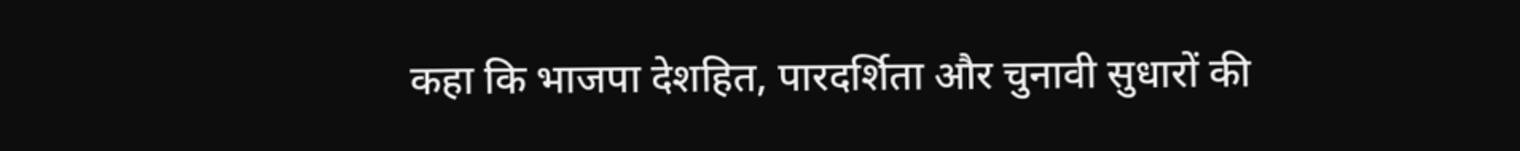कहा कि भाजपा देशहित, पारदर्शिता और चुनावी सुधारों की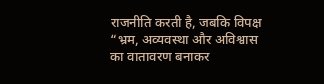राजनीति करती है, जबकि विपक्ष “भ्रम, अव्यवस्था और अविश्वास का वातावरण बनाकर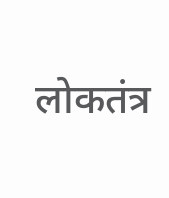लोकतंत्र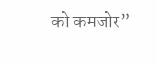को कमजोर”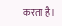करता है।